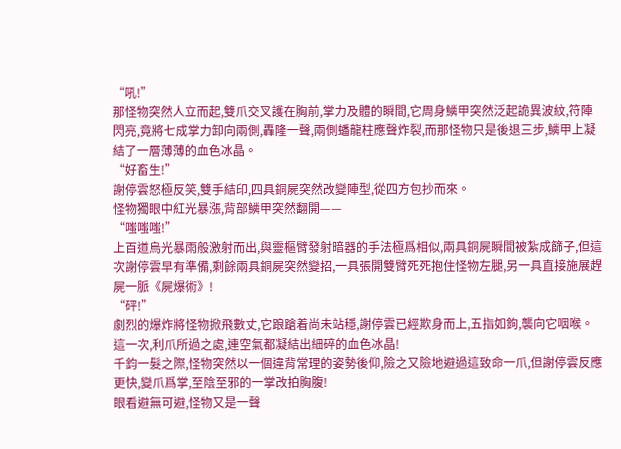“吼!”
那怪物突然人立而起,雙爪交叉護在胸前,掌力及體的瞬間,它周身鱗甲突然泛起詭異波紋,符陣閃亮,竟將七成掌力卸向兩側,轟隆一聲,兩側蟠龍柱應聲炸裂,而那怪物只是後退三步,鱗甲上凝結了一層薄薄的血色冰晶。
“好畜生!”
謝停雲怒極反笑,雙手結印,四具銅屍突然改變陣型,從四方包抄而來。
怪物獨眼中紅光暴漲,背部鱗甲突然翻開——
“嗤嗤嗤!”
上百道烏光暴雨般激射而出,與靈樞臂發射暗器的手法極爲相似,兩具銅屍瞬間被紮成篩子,但這次謝停雲早有準備,剩餘兩具銅屍突然變招,一具張開雙臂死死抱住怪物左腿,另一具直接施展趕屍一脈《屍爆術》!
“砰!”
劇烈的爆炸將怪物掀飛數丈,它踉蹌着尚未站穩,謝停雲已經欺身而上,五指如鉤,襲向它咽喉。
這一次,利爪所過之處,連空氣都凝結出細碎的血色冰晶!
千鈞一髮之際,怪物突然以一個違背常理的姿勢後仰,險之又險地避過這致命一爪,但謝停雲反應更快,變爪爲掌,至陰至邪的一掌改拍胸腹!
眼看避無可避,怪物又是一聲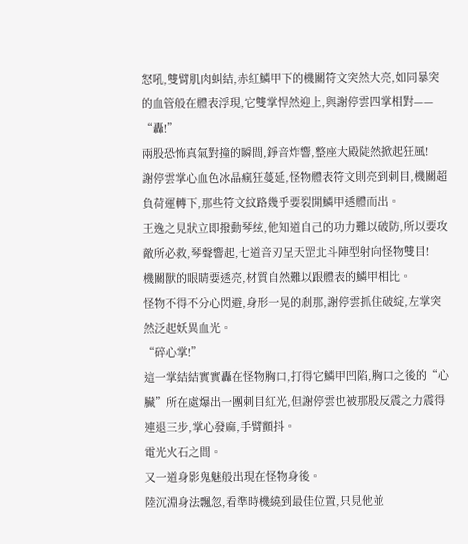怒吼,雙臂肌肉虯結,赤紅鱗甲下的機關符文突然大亮,如同暴突的血管般在體表浮現,它雙掌悍然迎上,與謝停雲四掌相對——
“轟!”
兩股恐怖真氣對撞的瞬間,錚音炸響,整座大殿陡然掀起狂風!
謝停雲掌心血色冰晶瘋狂蔓延,怪物體表符文則亮到刺目,機關超負荷運轉下,那些符文紋路幾乎要裂開鱗甲透體而出。
王逸之見狀立即撥動琴絃,他知道自己的功力難以破防,所以要攻敵所必救,琴聲響起,七道音刃呈天罡北斗陣型射向怪物雙目!
機關獸的眼睛要透亮,材質自然難以跟體表的鱗甲相比。
怪物不得不分心閃避,身形一晃的剎那,謝停雲抓住破綻,左掌突然泛起妖異血光。
“碎心掌!”
這一掌結結實實轟在怪物胸口,打得它鱗甲凹陷,胸口之後的“心臟”所在處爆出一團刺目紅光,但謝停雲也被那股反震之力震得連退三步,掌心發麻,手臂顫抖。
電光火石之間。
又一道身影鬼魅般出現在怪物身後。
陸沉淵身法飄忽,看準時機繞到最佳位置,只見他並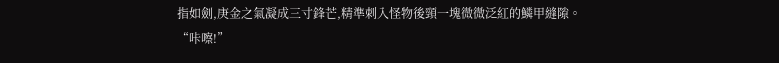指如劍,庚金之氣凝成三寸鋒芒,精準刺入怪物後頸一塊微微泛紅的鱗甲縫隙。
“咔嚓!”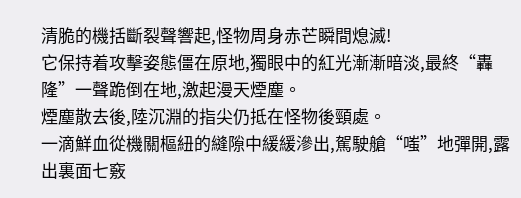清脆的機括斷裂聲響起,怪物周身赤芒瞬間熄滅!
它保持着攻擊姿態僵在原地,獨眼中的紅光漸漸暗淡,最終“轟隆”一聲跪倒在地,激起漫天煙塵。
煙塵散去後,陸沉淵的指尖仍抵在怪物後頸處。
一滴鮮血從機關樞紐的縫隙中緩緩滲出,駕駛艙“嗤”地彈開,露出裏面七竅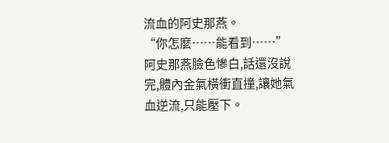流血的阿史那燕。
“你怎麼……能看到……”
阿史那燕臉色慘白,話還沒說完,體內金氣橫衝直撞,讓她氣血逆流,只能壓下。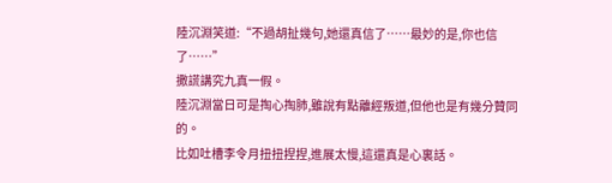陸沉淵笑道:“不過胡扯幾句,她還真信了……最妙的是,你也信了……”
撒謊講究九真一假。
陸沉淵當日可是掏心掏肺,雖說有點離經叛道,但他也是有幾分贊同的。
比如吐槽李令月扭扭捏捏,進展太慢,這還真是心裏話。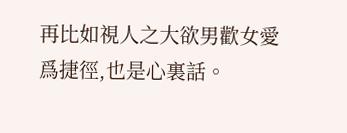再比如視人之大欲男歡女愛爲捷徑,也是心裏話。